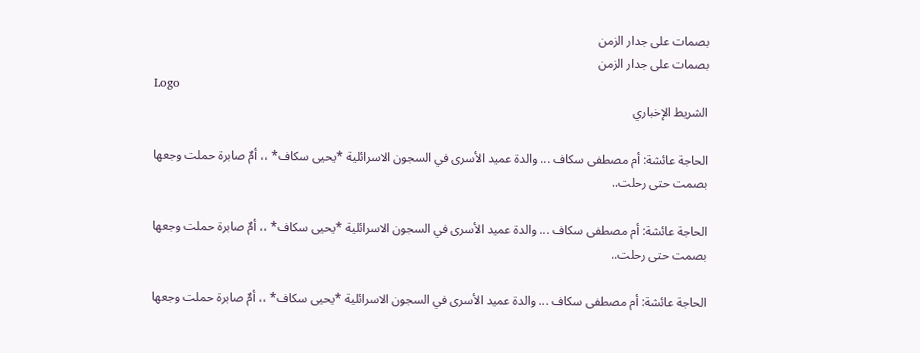بصمات على جدار الزمن
بصمات على جدار الزمن
Logo
الشريط الإخباري

الحاجة عائشة: أم مصطفى سكاف ... والدة عميد الأسرى في السجون الاسرائلية *يحيى سكاف* ،، أمٌ صابرة حملت وجعها بصمت حتى رحلت..

الحاجة عائشة: أم مصطفى سكاف ... والدة عميد الأسرى في السجون الاسرائلية *يحيى سكاف* ،، أمٌ صابرة حملت وجعها بصمت حتى رحلت..

الحاجة عائشة: أم مصطفى سكاف ... والدة عميد الأسرى في السجون الاسرائلية *يحيى سكاف* ،، أمٌ صابرة حملت وجعها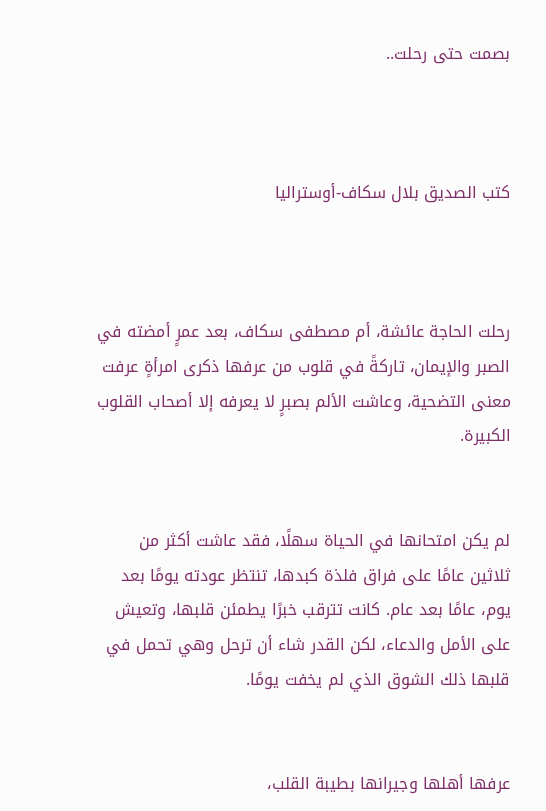بصمت حتى رحلت..



كتب الصديق بلال سكاف-أوستراليا



رحلت الحاجة عائشة، أم مصطفى سكاف، بعد عمرٍ أمضته في الصبر والإيمان، تاركةً في قلوب من عرفها ذكرى امرأةٍ عرفت معنى التضحية، وعاشت الألم بصبرٍ لا يعرفه إلا أصحاب القلوب الكبيرة.


لم يكن امتحانها في الحياة سهلًا، فقد عاشت أكثر من ثلاثين عامًا على فراق فلذة كبدها، تنتظر عودته يومًا بعد يوم، عامًا بعد عام. كانت تترقب خبرًا يطمئن قلبها، وتعيش على الأمل والدعاء، لكن القدر شاء أن ترحل وهي تحمل في قلبها ذلك الشوق الذي لم يخفت يومًا.


عرفها أهلها وجيرانها بطيبة القلب،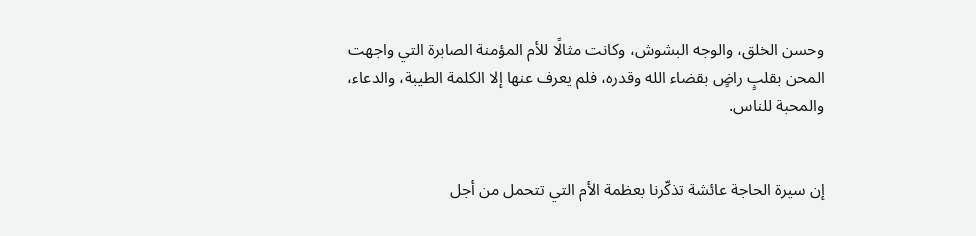وحسن الخلق، والوجه البشوش، وكانت مثالًا للأم المؤمنة الصابرة التي واجهت المحن بقلبٍ راضٍ بقضاء الله وقدره، فلم يعرف عنها إلا الكلمة الطيبة، والدعاء، والمحبة للناس.


إن سيرة الحاجة عائشة تذكّرنا بعظمة الأم التي تتحمل من أجل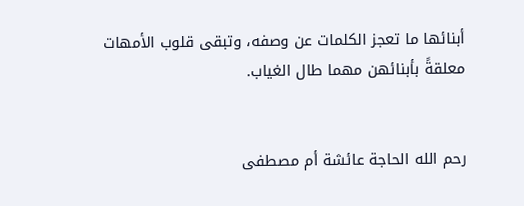أبنائها ما تعجز الكلمات عن وصفه، وتبقى قلوب الأمهات معلقةً بأبنائهن مهما طال الغياب.


رحم الله الحاجة عائشة أم مصطفى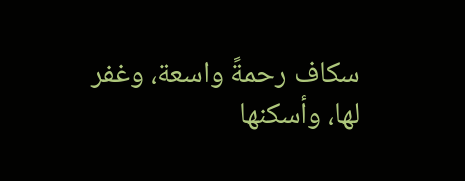سكاف رحمةً واسعة، وغفر لها، وأسكنها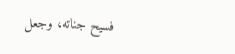فسيح جناته، وجعل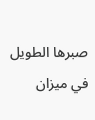صبرها الطويل في ميزان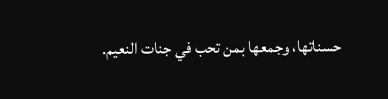حسناتها، وجمعها بمن تحب في جنات النعيم.